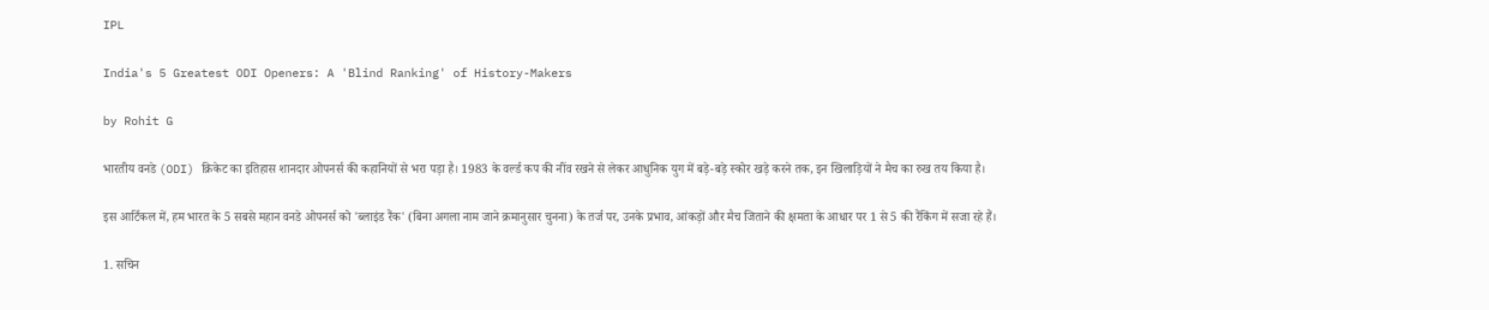IPL

India's 5 Greatest ODI Openers: A 'Blind Ranking' of History-Makers

by Rohit G

भारतीय वनडे (ODI) क्रिकेट का इतिहास शानदार ओपनर्स की कहानियों से भरा पड़ा है। 1983 के वर्ल्ड कप की नींव रखने से लेकर आधुनिक युग में बड़े-बड़े स्कोर खड़े करने तक, इन खिलाड़ियों ने मैच का रुख तय किया है।

इस आर्टिकल में, हम भारत के 5 सबसे महान वनडे ओपनर्स को 'ब्लाइंड रैंक' (बिना अगला नाम जाने क्रमानुसार चुनना) के तर्ज पर, उनके प्रभाव, आंकड़ों और मैच जिताने की क्षमता के आधार पर 1 से 5 की रैंकिंग में सजा रहे हैं।

1. सचिन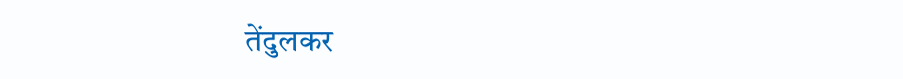तेंदुलकर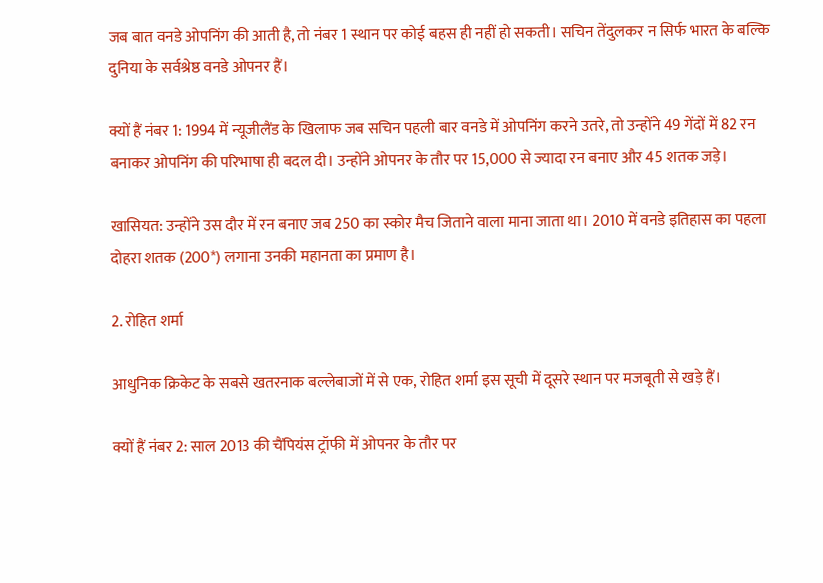जब बात वनडे ओपनिंग की आती है, तो नंबर 1 स्थान पर कोई बहस ही नहीं हो सकती। सचिन तेंदुलकर न सिर्फ भारत के बल्कि दुनिया के सर्वश्रेष्ठ वनडे ओपनर हैं।

क्यों हैं नंबर 1: 1994 में न्यूजीलैंड के खिलाफ जब सचिन पहली बार वनडे में ओपनिंग करने उतरे, तो उन्होंने 49 गेंदों में 82 रन बनाकर ओपनिंग की परिभाषा ही बदल दी। उन्होंने ओपनर के तौर पर 15,000 से ज्यादा रन बनाए और 45 शतक जड़े।

खासियत: उन्होंने उस दौर में रन बनाए जब 250 का स्कोर मैच जिताने वाला माना जाता था। 2010 में वनडे इतिहास का पहला दोहरा शतक (200*) लगाना उनकी महानता का प्रमाण है।

2. रोहित शर्मा

आधुनिक क्रिकेट के सबसे खतरनाक बल्लेबाजों में से एक, रोहित शर्मा इस सूची में दूसरे स्थान पर मजबूती से खड़े हैं।

क्यों हैं नंबर 2: साल 2013 की चैंपियंस ट्रॉफी में ओपनर के तौर पर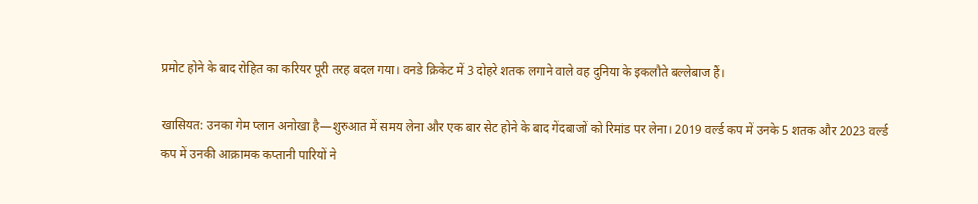प्रमोट होने के बाद रोहित का करियर पूरी तरह बदल गया। वनडे क्रिकेट में 3 दोहरे शतक लगाने वाले वह दुनिया के इकलौते बल्लेबाज हैं।

खासियत: उनका गेम प्लान अनोखा है—शुरुआत में समय लेना और एक बार सेट होने के बाद गेंदबाजों को रिमांड पर लेना। 2019 वर्ल्ड कप में उनके 5 शतक और 2023 वर्ल्ड कप में उनकी आक्रामक कप्तानी पारियों ने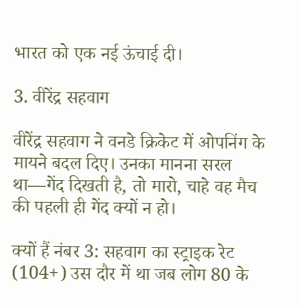भारत को एक नई ऊंचाई दी।

3. वीरेंद्र सहवाग

वीरेंद्र सहवाग ने वनडे क्रिकेट में ओपनिंग के मायने बदल दिए। उनका मानना सरल था—गेंद दिखती है, तो मारो, चाहे वह मैच की पहली ही गेंद क्यों न हो।

क्यों हैं नंबर 3: सहवाग का स्ट्राइक रेट (104+) उस दौर में था जब लोग 80 के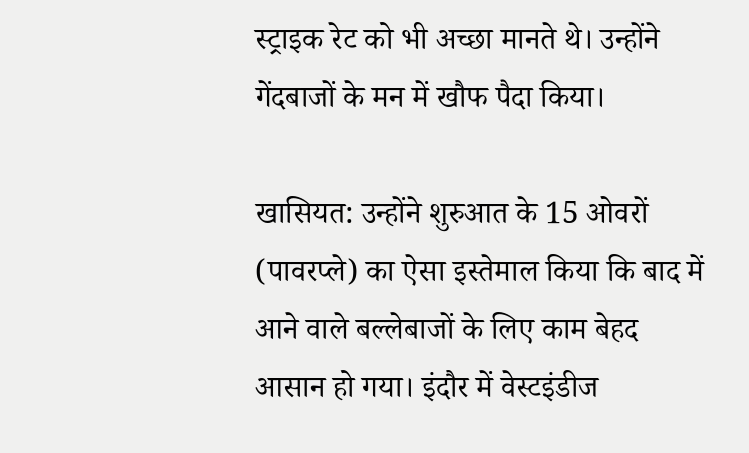स्ट्राइक रेट को भी अच्छा मानते थे। उन्होंने गेंदबाजों के मन में खौफ पैदा किया।

खासियत: उन्होंने शुरुआत के 15 ओवरों (पावरप्ले) का ऐसा इस्तेमाल किया कि बाद में आने वाले बल्लेबाजों के लिए काम बेहद आसान हो गया। इंदौर में वेस्टइंडीज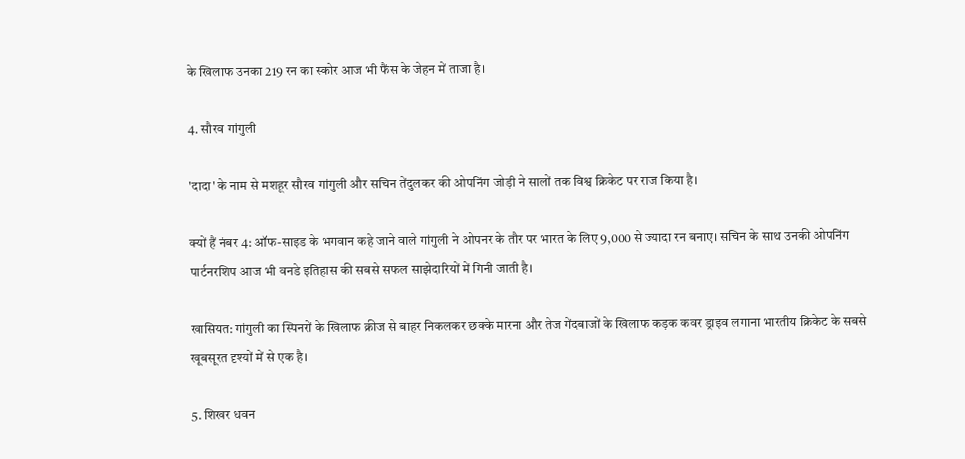के खिलाफ उनका 219 रन का स्कोर आज भी फैंस के जेहन में ताजा है।

4. सौरव गांगुली

'दादा' के नाम से मशहूर सौरव गांगुली और सचिन तेंदुलकर की ओपनिंग जोड़ी ने सालों तक विश्व क्रिकेट पर राज किया है।

क्यों हैं नंबर 4: ऑफ-साइड के भगवान कहे जाने वाले गांगुली ने ओपनर के तौर पर भारत के लिए 9,000 से ज्यादा रन बनाए। सचिन के साथ उनकी ओपनिंग पार्टनरशिप आज भी वनडे इतिहास की सबसे सफल साझेदारियों में गिनी जाती है।

खासियत: गांगुली का स्पिनरों के खिलाफ क्रीज से बाहर निकलकर छक्के मारना और तेज गेंदबाजों के खिलाफ कड़क कवर ड्राइव लगाना भारतीय क्रिकेट के सबसे खूबसूरत दृश्यों में से एक है।

5. शिखर धवन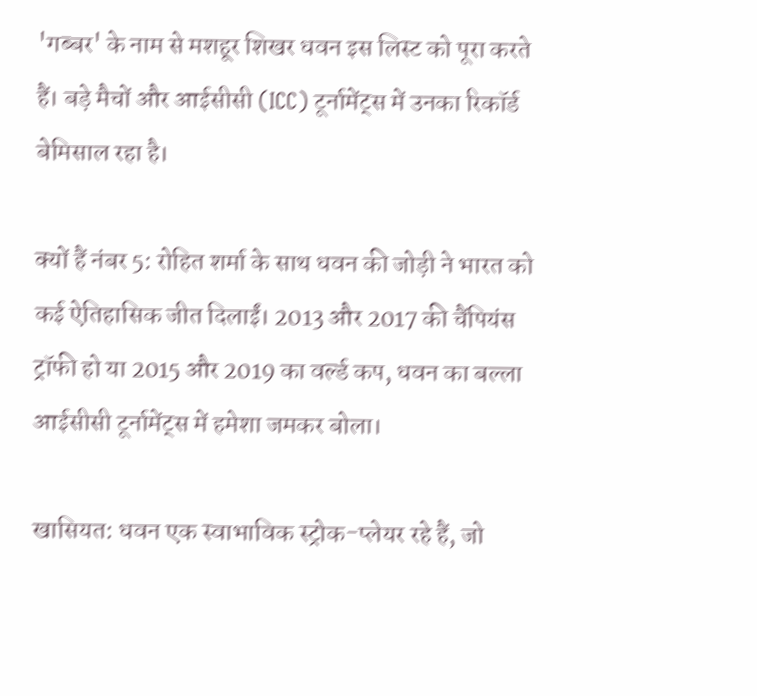'गब्बर' के नाम से मशहूर शिखर धवन इस लिस्ट को पूरा करते हैं। बड़े मैचों और आईसीसी (ICC) टूर्नामेंट्स में उनका रिकॉर्ड बेमिसाल रहा है।

क्यों हैं नंबर 5: रोहित शर्मा के साथ धवन की जोड़ी ने भारत को कई ऐतिहासिक जीत दिलाईं। 2013 और 2017 की चैंपियंस ट्रॉफी हो या 2015 और 2019 का वर्ल्ड कप, धवन का बल्ला आईसीसी टूर्नामेंट्स में हमेशा जमकर बोला।

खासियत: धवन एक स्वाभाविक स्ट्रोक-प्लेयर रहे हैं, जो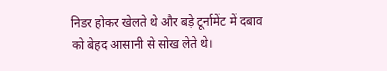निडर होकर खेलते थे और बड़े टूर्नामेंट में दबाव को बेहद आसानी से सोख लेते थे।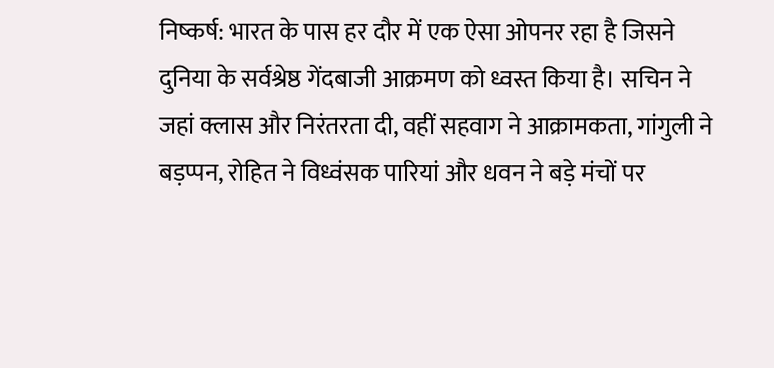निष्कर्ष: भारत के पास हर दौर में एक ऐसा ओपनर रहा है जिसने दुनिया के सर्वश्रेष्ठ गेंदबाजी आक्रमण को ध्वस्त किया है। सचिन ने जहां क्लास और निरंतरता दी, वहीं सहवाग ने आक्रामकता, गांगुली ने बड़प्पन, रोहित ने विध्वंसक पारियां और धवन ने बड़े मंचों पर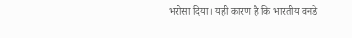भरोसा दिया। यही कारण है कि भारतीय वनडे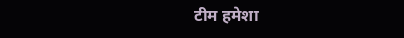टीम हमेशा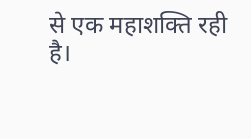से एक महाशक्ति रही है।